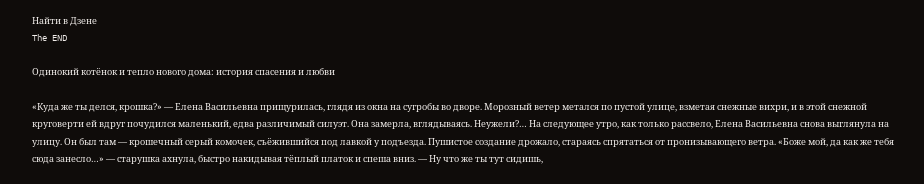Найти в Дзене
The END

Одинокий котёнок и тепло нового дома: история спасения и любви

«Куда же ты делся, крошка?» — Елена Васильевна прищурилась, глядя из окна на сугробы во дворе. Морозный ветер метался по пустой улице, взметая снежные вихри, и в этой снежной круговерти ей вдруг почудился маленький, едва различимый силуэт. Она замерла, вглядываясь. Неужели?… На следующее утро, как только рассвело, Елена Васильевна снова выглянула на улицу. Он был там — крошечный серый комочек, съёжившийся под лавкой у подъезда. Пушистое создание дрожало, стараясь спрятаться от пронизывающего ветра. «Боже мой, да как же тебя сюда занесло…» — старушка ахнула, быстро накидывая тёплый платок и спеша вниз. — Ну что же ты тут сидишь,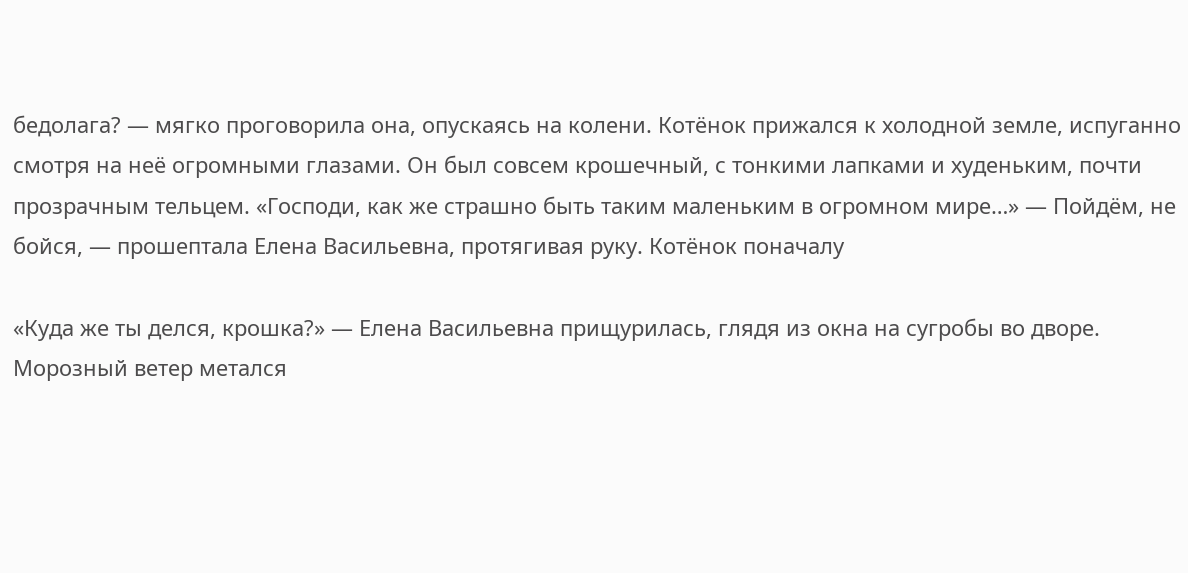бедолага? — мягко проговорила она, опускаясь на колени. Котёнок прижался к холодной земле, испуганно смотря на неё огромными глазами. Он был совсем крошечный, с тонкими лапками и худеньким, почти прозрачным тельцем. «Господи, как же страшно быть таким маленьким в огромном мире…» — Пойдём, не бойся, — прошептала Елена Васильевна, протягивая руку. Котёнок поначалу

«Куда же ты делся, крошка?» — Елена Васильевна прищурилась, глядя из окна на сугробы во дворе. Морозный ветер метался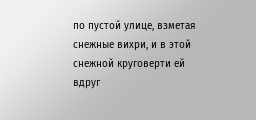по пустой улице, взметая снежные вихри, и в этой снежной круговерти ей вдруг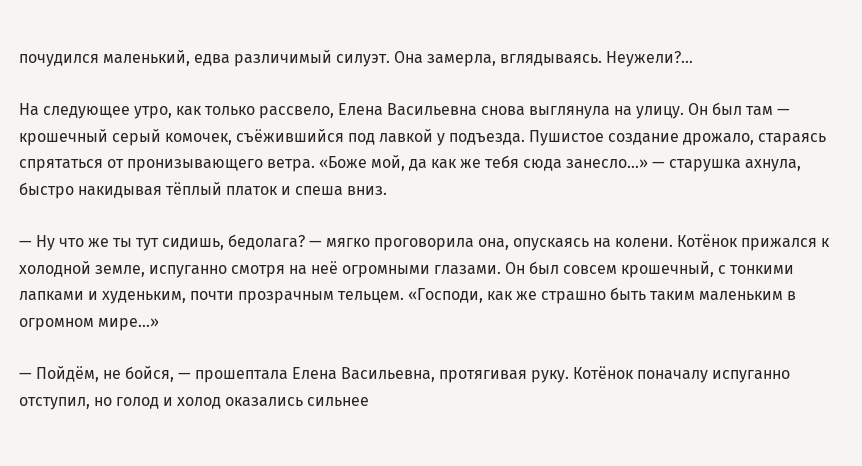почудился маленький, едва различимый силуэт. Она замерла, вглядываясь. Неужели?…

На следующее утро, как только рассвело, Елена Васильевна снова выглянула на улицу. Он был там — крошечный серый комочек, съёжившийся под лавкой у подъезда. Пушистое создание дрожало, стараясь спрятаться от пронизывающего ветра. «Боже мой, да как же тебя сюда занесло…» — старушка ахнула, быстро накидывая тёплый платок и спеша вниз.

— Ну что же ты тут сидишь, бедолага? — мягко проговорила она, опускаясь на колени. Котёнок прижался к холодной земле, испуганно смотря на неё огромными глазами. Он был совсем крошечный, с тонкими лапками и худеньким, почти прозрачным тельцем. «Господи, как же страшно быть таким маленьким в огромном мире…»

— Пойдём, не бойся, — прошептала Елена Васильевна, протягивая руку. Котёнок поначалу испуганно отступил, но голод и холод оказались сильнее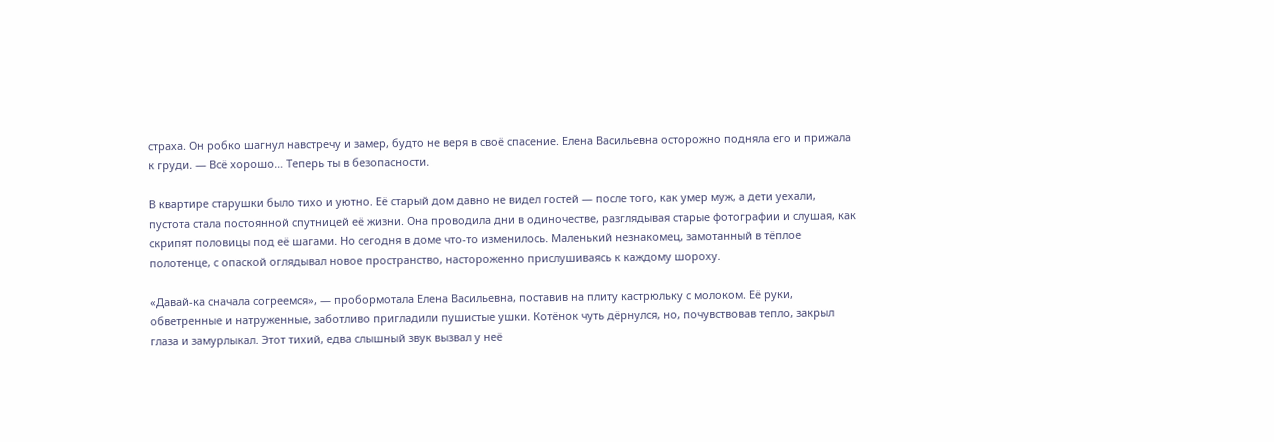страха. Он робко шагнул навстречу и замер, будто не веря в своё спасение. Елена Васильевна осторожно подняла его и прижала к груди. — Всё хорошо… Теперь ты в безопасности.

В квартире старушки было тихо и уютно. Её старый дом давно не видел гостей — после того, как умер муж, а дети уехали, пустота стала постоянной спутницей её жизни. Она проводила дни в одиночестве, разглядывая старые фотографии и слушая, как скрипят половицы под её шагами. Но сегодня в доме что-то изменилось. Маленький незнакомец, замотанный в тёплое полотенце, с опаской оглядывал новое пространство, настороженно прислушиваясь к каждому шороху.

«Давай-ка сначала согреемся», — пробормотала Елена Васильевна, поставив на плиту кастрюльку с молоком. Её руки, обветренные и натруженные, заботливо пригладили пушистые ушки. Котёнок чуть дёрнулся, но, почувствовав тепло, закрыл глаза и замурлыкал. Этот тихий, едва слышный звук вызвал у неё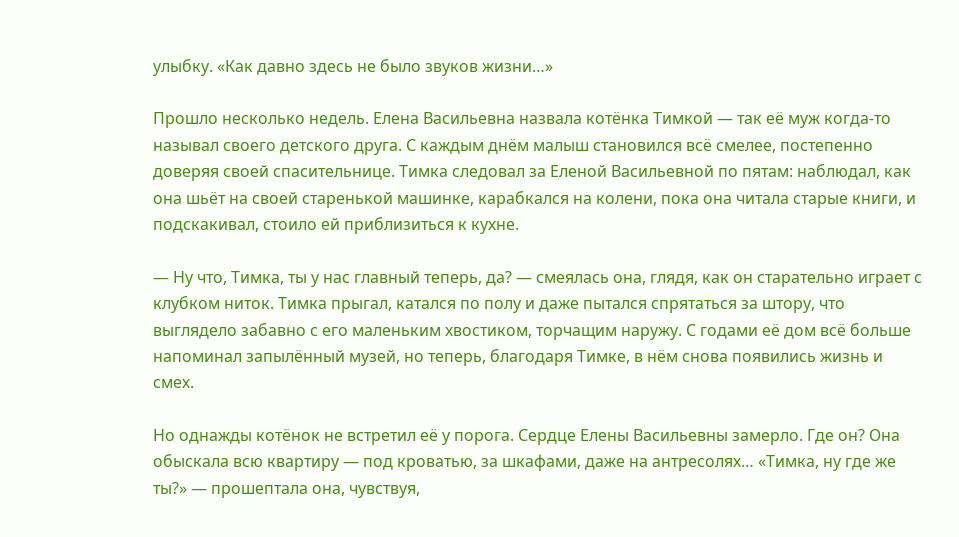улыбку. «Как давно здесь не было звуков жизни…»

Прошло несколько недель. Елена Васильевна назвала котёнка Тимкой — так её муж когда-то называл своего детского друга. С каждым днём малыш становился всё смелее, постепенно доверяя своей спасительнице. Тимка следовал за Еленой Васильевной по пятам: наблюдал, как она шьёт на своей старенькой машинке, карабкался на колени, пока она читала старые книги, и подскакивал, стоило ей приблизиться к кухне.

— Ну что, Тимка, ты у нас главный теперь, да? — смеялась она, глядя, как он старательно играет с клубком ниток. Тимка прыгал, катался по полу и даже пытался спрятаться за штору, что выглядело забавно с его маленьким хвостиком, торчащим наружу. С годами её дом всё больше напоминал запылённый музей, но теперь, благодаря Тимке, в нём снова появились жизнь и смех.

Но однажды котёнок не встретил её у порога. Сердце Елены Васильевны замерло. Где он? Она обыскала всю квартиру — под кроватью, за шкафами, даже на антресолях… «Тимка, ну где же ты?» — прошептала она, чувствуя,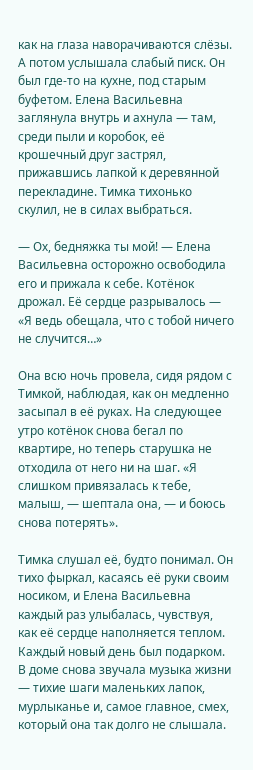как на глаза наворачиваются слёзы. А потом услышала слабый писк. Он был где-то на кухне, под старым буфетом. Елена Васильевна заглянула внутрь и ахнула — там, среди пыли и коробок, её крошечный друг застрял, прижавшись лапкой к деревянной перекладине. Тимка тихонько скулил, не в силах выбраться.

— Ох, бедняжка ты мой! — Елена Васильевна осторожно освободила его и прижала к себе. Котёнок дрожал. Её сердце разрывалось — «Я ведь обещала, что с тобой ничего не случится…»

Она всю ночь провела, сидя рядом с Тимкой, наблюдая, как он медленно засыпал в её руках. На следующее утро котёнок снова бегал по квартире, но теперь старушка не отходила от него ни на шаг. «Я слишком привязалась к тебе, малыш, — шептала она, — и боюсь снова потерять».

Тимка слушал её, будто понимал. Он тихо фыркал, касаясь её руки своим носиком, и Елена Васильевна каждый раз улыбалась, чувствуя, как её сердце наполняется теплом. Каждый новый день был подарком. В доме снова звучала музыка жизни — тихие шаги маленьких лапок, мурлыканье и, самое главное, смех, который она так долго не слышала.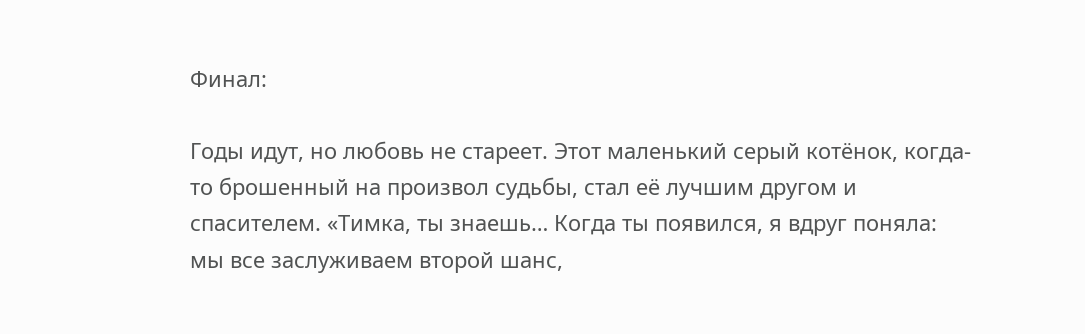Финал:

Годы идут, но любовь не стареет. Этот маленький серый котёнок, когда-то брошенный на произвол судьбы, стал её лучшим другом и спасителем. «Тимка, ты знаешь… Когда ты появился, я вдруг поняла: мы все заслуживаем второй шанс,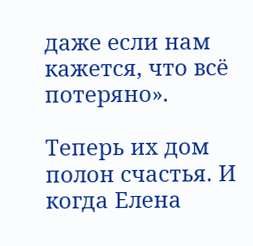даже если нам кажется, что всё потеряно».

Теперь их дом полон счастья. И когда Елена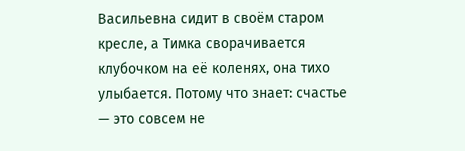Васильевна сидит в своём старом кресле, а Тимка сворачивается клубочком на её коленях, она тихо улыбается. Потому что знает: счастье — это совсем не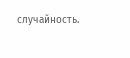случайность.